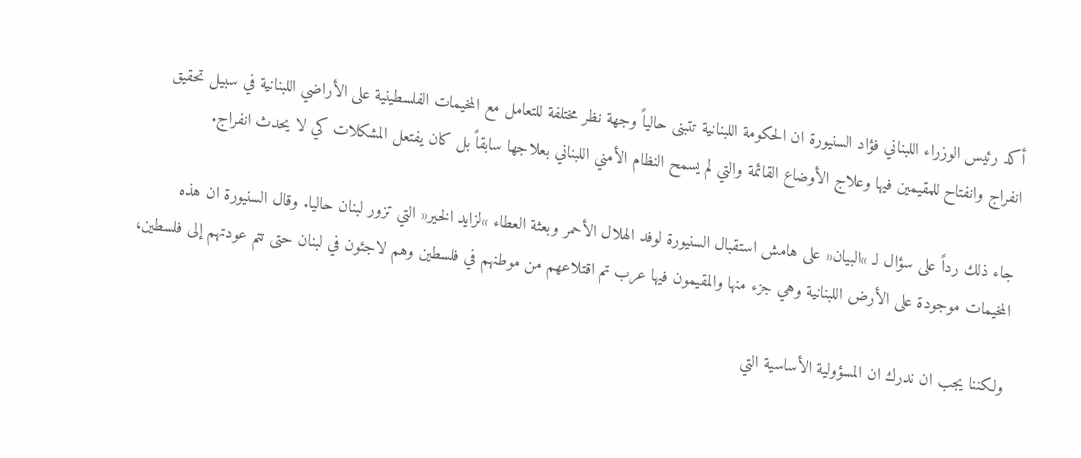أكد رئيس الوزراء اللبناني فؤاد السنيورة ان الحكومة اللبنانية تتبنى حالياً وجهة نظر مختلفة للتعامل مع المخيمات الفلسطينية على الأراضي اللبنانية في سبيل تحقيق انفراج وانفتاح للمقيمين فيها وعلاج الأوضاع القائمة والتي لم يسمح النظام الأمني اللبناني بعلاجها سابقاً بل كان يفتعل المشكلات كي لا يحدث انفراج.

جاء ذلك رداً على سؤال لـ »البيان« على هامش استقبال السنيورة لوفد الهلال الأحمر وبعثة العطاء »لزايد الخير« التي تزور لبنان حاليا. وقال السنيورة ان هذه المخيمات موجودة على الأرض اللبنانية وهي جزء منها والمقيمون فيها عرب تم اقتلاعهم من موطنهم في فلسطين وهم لاجئون في لبنان حتى تتم عودتهم إلى فلسطين،

ولكننا يجب ان ندرك ان المسؤولية الأساسية التي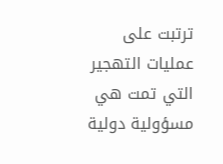ترتبت على عمليات التهجير التي تمت هي مسؤولية دولية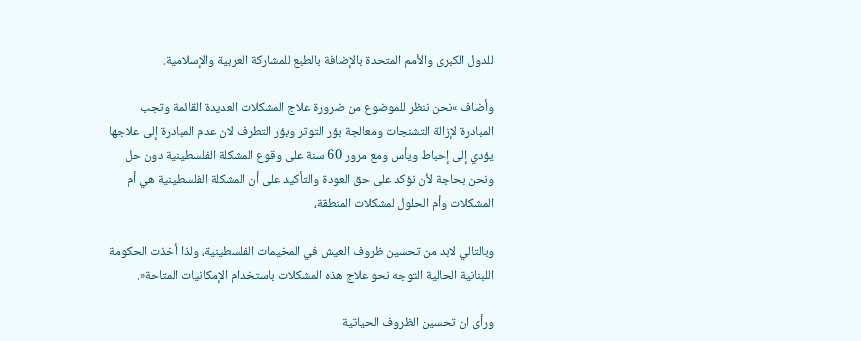للدول الكبرى والأمم المتحدة بالإضافة بالطبع للمشاركة العربية والإسلامية.

وأضاف »نحن ننظر للموضوع من ضرورة علاج المشكلات العديدة القائمة وتجب المبادرة لإزالة التشنجات ومعالجة بؤر التوتر وبؤر التطرف لان عدم المبادرة إلى علاجها يؤدي إلى إحباط ويأس ومع مرور 60 سنة على وقوع المشكلة الفلسطينية دون حل ونحن بحاجة لأن نؤكد على حق العودة والتأكيد على أن المشكلة الفلسطينية هي أم المشكلات وأم الحلول لمشكلات المنطقة،

وبالتالي لابد من تحسين ظروف العيش في المخيمات الفلسطينية، ولذا أخذت الحكومة اللبنانية الحالية التوجه نحو علاج هذه المشكلات باستخدام الإمكانيات المتاحة«.

ورأى ان تحسين الظروف الحياتية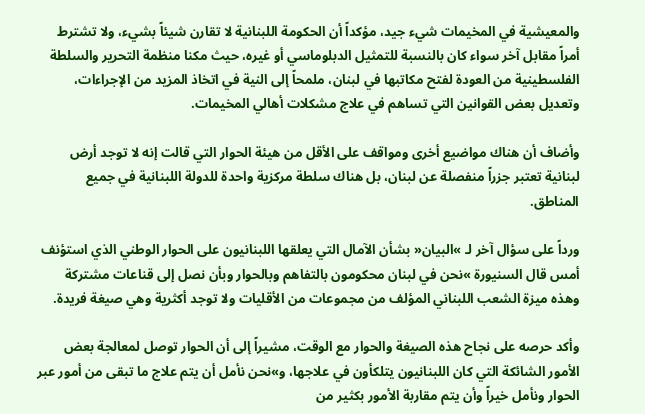والمعيشية في المخيمات شيء جيد، مؤكداً أن الحكومة اللبنانية لا تقارن شيئاً بشيء، ولا تشترط أمراً مقابل آخر سواء كان بالنسبة للتمثيل الدبلوماسي أو غيره، حيث مكنا منظمة التحرير والسلطة الفلسطينية من العودة لفتح مكاتبها في لبنان، ملمحاً إلى النية في اتخاذ المزيد من الإجراءات، وتعديل بعض القوانين التي تساهم في علاج مشكلات أهالي المخيمات.

وأضاف أن هناك مواضيع أخرى ومواقف على الأقل من هيئة الحوار التي قالت إنه لا توجد أرض لبنانية تعتبر جزراً منفصلة عن لبنان، بل هناك سلطة مركزية واحدة للدولة اللبنانية في جميع المناطق.

ورداً على سؤال آخر لـ »البيان« بشأن الآمال التي يعلقها اللبنانيون على الحوار الوطني الذي استؤنف أمس قال السنيورة »نحن في لبنان محكومون بالتفاهم وبالحوار وبأن نصل إلى قناعات مشتركة وهذه ميزة الشعب اللبناني المؤلف من مجموعات من الأقليات ولا توجد أكثرية وهي صيغة فريدة.

وأكد حرصه على نجاح هذه الصيغة والحوار مع الوقت، مشيراً إلى أن الحوار توصل لمعالجة بعض الأمور الشائكة التي كان اللبنانيون يتلكأون في علاجها، و»نحن نأمل أن يتم علاج ما تبقى من أمور عبر الحوار ونأمل خيراً وأن يتم مقاربة الأمور بكثير من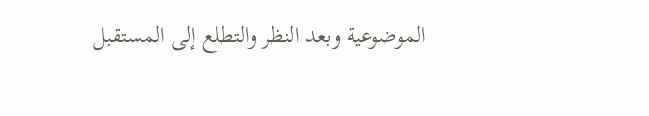الموضوعية وبعد النظر والتطلع إلى المستقبل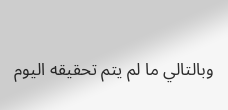وبالتالي ما لم يتم تحقيقه اليوم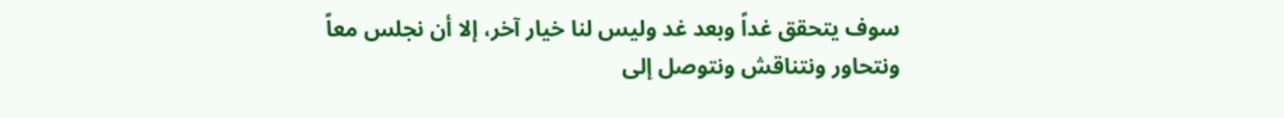سوف يتحقق غداً وبعد غد وليس لنا خيار آخر، إلا أن نجلس معاً ونتحاور ونتناقش ونتوصل إلى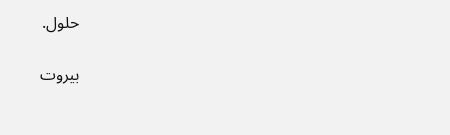حلول.

بيروت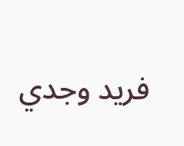فريد وجدي